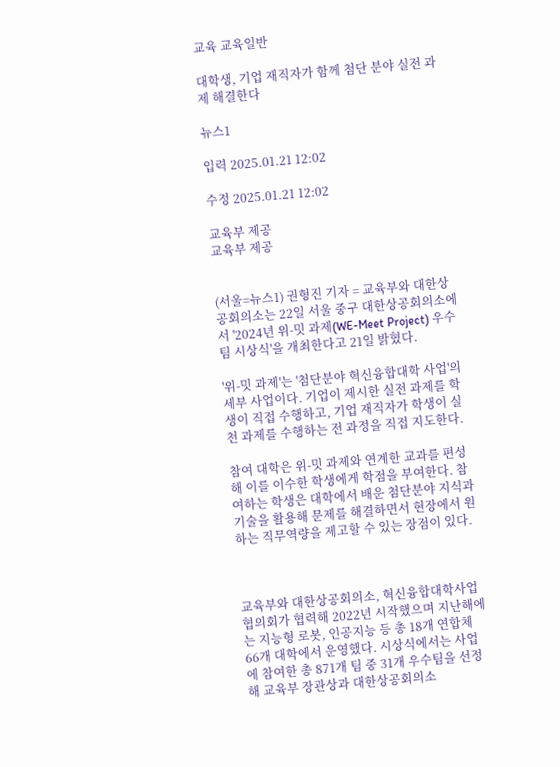교육 교육일반

대학생, 기업 재직자가 함께 첨단 분야 실전 과제 해결한다

뉴스1

입력 2025.01.21 12:02

수정 2025.01.21 12:02

교육부 제공
교육부 제공


(서울=뉴스1) 권형진 기자 = 교육부와 대한상공회의소는 22일 서울 중구 대한상공회의소에서 '2024년 위-밋 과제(WE-Meet Project) 우수팀 시상식'을 개최한다고 21일 밝혔다.

'위-밋 과제'는 '첨단분야 혁신융합대학 사업'의 세부 사업이다. 기업이 제시한 실전 과제를 학생이 직접 수행하고, 기업 재직자가 학생이 실천 과제를 수행하는 전 과정을 직접 지도한다.

참여 대학은 위-밋 과제와 연계한 교과를 편성해 이를 이수한 학생에게 학점을 부여한다. 참여하는 학생은 대학에서 배운 첨단분야 지식과 기술을 활용해 문제를 해결하면서 현장에서 원하는 직무역량을 제고할 수 있는 장점이 있다.



교육부와 대한상공회의소, 혁신융합대학사업협의회가 협력해 2022년 시작했으며 지난해에는 지능형 로봇, 인공지능 등 총 18개 연합체 66개 대학에서 운영했다. 시상식에서는 사업에 참여한 총 871개 팀 중 31개 우수팀을 선정해 교육부 장관상과 대한상공회의소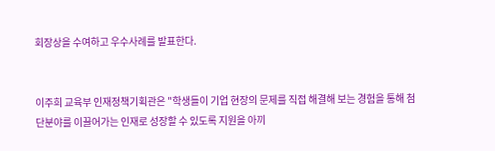회장상을 수여하고 우수사례를 발표한다.


이주희 교육부 인재정책기획관은 "학생들이 기업 현장의 문제를 직접 해결해 보는 경험을 통해 첨단분야를 이끌어가는 인재로 성장할 수 있도록 지원을 아끼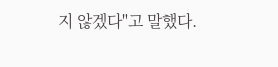지 않겠다"고 말했다.